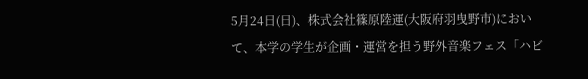5月24日(日)、株式会社篠原陸運(大阪府羽曳野市)において、本学の学生が企画・運営を担う野外音楽フェス「ハビ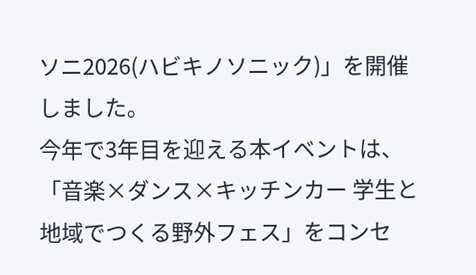ソニ2026(ハビキノソニック)」を開催しました。
今年で3年目を迎える本イベントは、「音楽×ダンス×キッチンカー 学生と地域でつくる野外フェス」をコンセ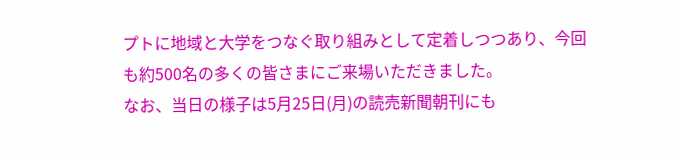プトに地域と大学をつなぐ取り組みとして定着しつつあり、今回も約500名の多くの皆さまにご来場いただきました。
なお、当日の様子は5月25日(月)の読売新聞朝刊にも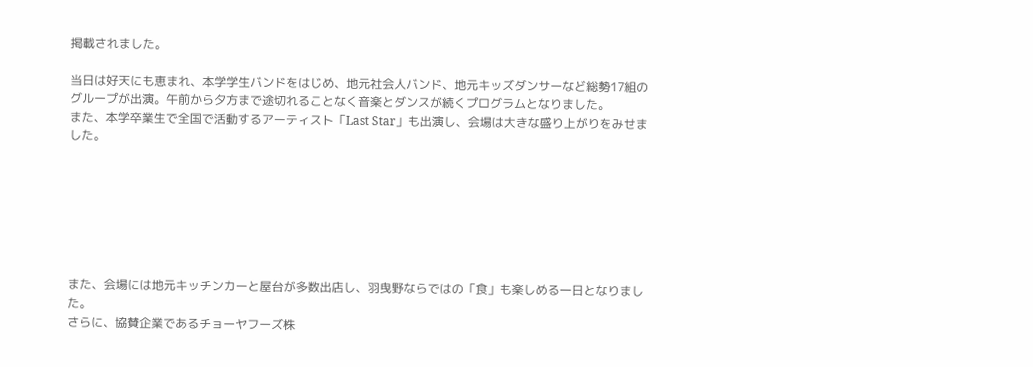掲載されました。

当日は好天にも恵まれ、本学学生バンドをはじめ、地元社会人バンド、地元キッズダンサーなど総勢17組のグループが出演。午前から夕方まで途切れることなく音楽とダンスが続くプログラムとなりました。
また、本学卒業生で全国で活動するアーティスト「Last Star」も出演し、会場は大きな盛り上がりをみせました。







また、会場には地元キッチンカーと屋台が多数出店し、羽曳野ならではの「食」も楽しめる一日となりました。
さらに、協賛企業であるチョーヤフーズ株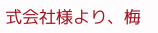式会社様より、梅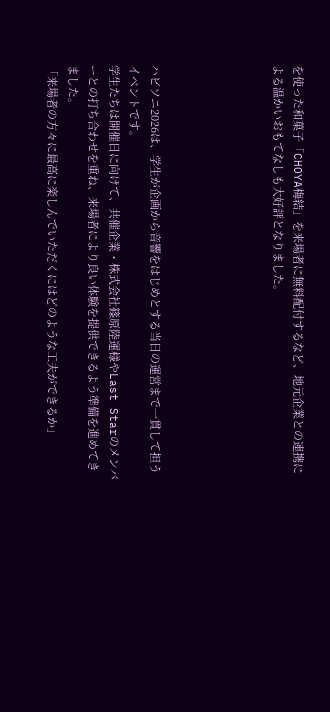を使った和菓子「CHOYA梅結」を来場者に無料配付するなど、地元企業との連携による温かいおもてなしも大好評となりました。





ハビソニ2026は、学生が企画から音響をはじめとする当日の運営まで一貫して担うイベントです。
学生たちは開催日に向けて、共催企業・株式会社篠原陸運様やLast Starのメンバーとの打ち合わせを重ね、来場者により良い体験を提供できるよう準備を進めてきました。
「来場者の方々に最高に楽しんでいただくにはどのような工夫ができるか」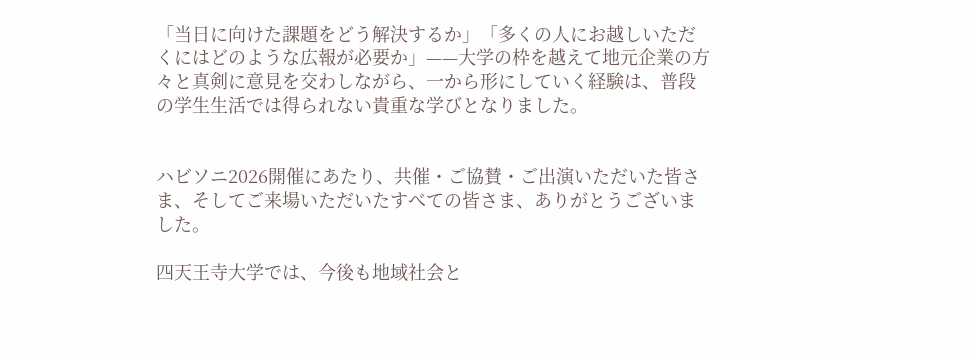「当日に向けた課題をどう解決するか」「多くの人にお越しいただくにはどのような広報が必要か」——大学の枠を越えて地元企業の方々と真剣に意見を交わしながら、一から形にしていく経験は、普段の学生生活では得られない貴重な学びとなりました。


ハビソニ2026開催にあたり、共催・ご協賛・ご出演いただいた皆さま、そしてご来場いただいたすべての皆さま、ありがとうございました。

四天王寺大学では、今後も地域社会と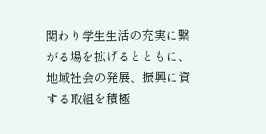関わり学生生活の充実に繋がる場を拡げるとともに、地域社会の発展、振興に資する取組を積極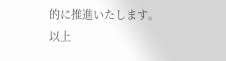的に推進いたします。
以上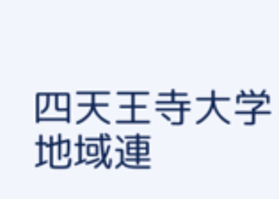四天王寺大学
地域連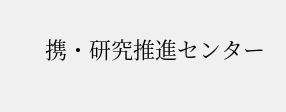携・研究推進センター